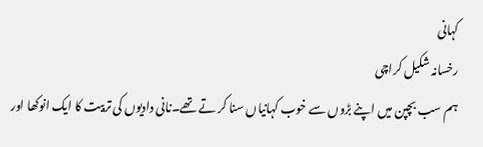کہانی
رخسانہ شکیل کراچی
ہم سب بچپن میں اپنے بڑوں سے خوب کہانیاں سنا کر تے تھے۔نانی دادیوں کی تربیت کا ایک انوکھا اور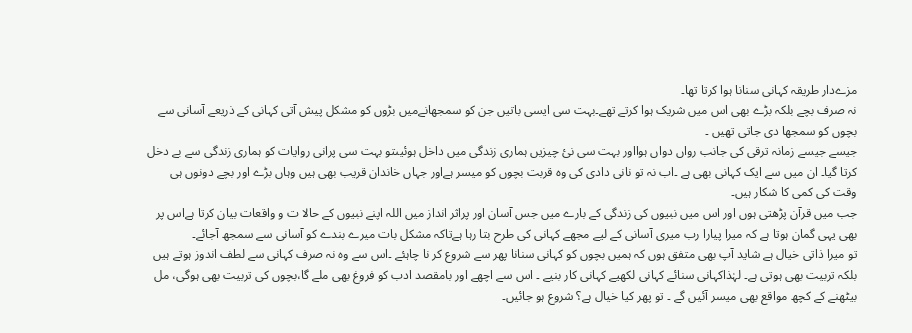مزےدار طریقہ کہانی سنانا ہوا کرتا تھا۔
نہ صرف بچے بلکہ بڑے بھی اس میں شریک ہوا کرتے تھے۔بہت سی ایسی باتیں جن کو سمجھانےمیں بڑوں کو مشکل پیش آتی کہانی کے ذریعے آسانی سے بچوں کو سمجھا دی جاتی تھیں ۔
جیسے جیسے زمانہ ترقی کی جانب رواں دواں ہوااور بہت سی نئ چیزیں ہماری زندگی میں داخل ہوئیںتو بہت سی پرانی روایات کو ہماری زندگی سے بے دخل کرتا گیا۔ ان میں سے ایک کہانی بھی ہے ۔اب نہ تو نانی دادی کی وہ قربت بچوں کو میسر ہےاور جہاں خاندان قریب بھی ہیں وہاں بڑے اور بچے دونوں ہی وقت کی کمی کا شکار ہیں۔
جب میں قرآن پڑھتی ہوں اور اس میں نبیوں کی زندگی کے بارے میں جس آسان اور پراثر انداز میں اللہ اپنے نبیوں کے حالا ت و واقعات بیان کرتا ہےاس پر بھی یہی گمان ہوتا ہے کہ میرا پیارا رب میری آسانی کے لیے مجھے کہانی کی طرح بتا رہا ہےتاکہ مشکل بات میرے بندے کو آسانی سے سمجھ آجائے۔
تو میرا ذاتی خیال ہے شاید آپ بھی متفق ہوں کہ ہمیں بچوں کو کہانی سنانا پھر سے شروع کر نا چاہئے ۔اس سے وہ نہ صرف کہانی سے لطف اندوز ہوتے ہیں بلکہ تربیت بھی ہوتی ہے۔ لہٰذاکہانی سنائے کہانی لکھیے کہانی کار بنیے ۔ اس سے اچھے اور بامقصد ادب کو فروغ بھی ملے گا،بچوں کی تربیت بھی ہوگی، مل بیٹھنے کے کچھ مواقع بھی میسر آئیں گے ۔ تو پھر کیا خیال ہے؟ شروع ہو جائیں۔